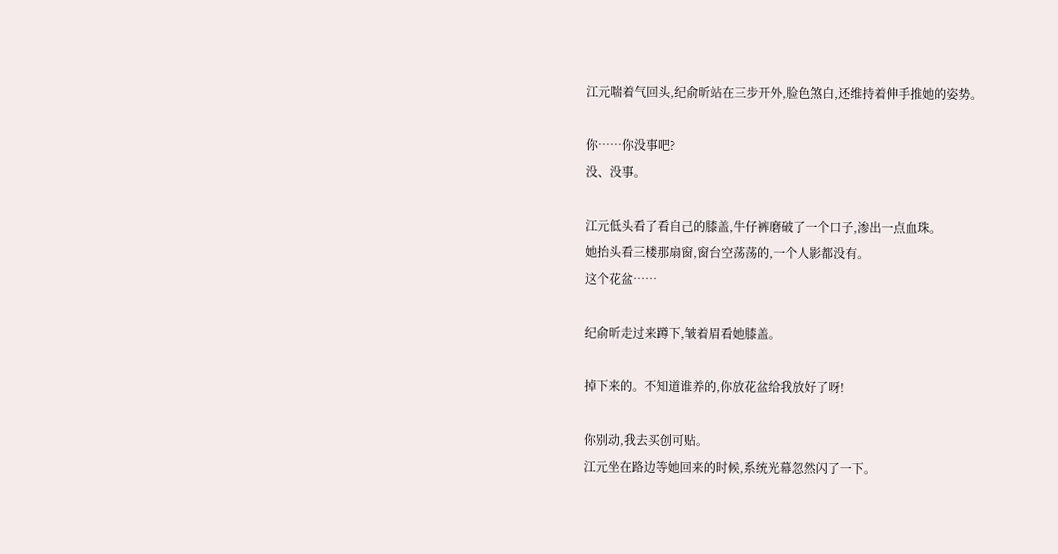江元喘着气回头,纪俞昕站在三步开外,脸色煞白,还维持着伸手推她的姿势。

你……你没事吧?
没、没事。

江元低头看了看自己的膝盖,牛仔裤磨破了一个口子,渗出一点血珠。
她抬头看三楼那扇窗,窗台空荡荡的,一个人影都没有。
这个花盆……

纪俞昕走过来蹲下,皱着眉看她膝盖。

掉下来的。不知道谁养的,你放花盆给我放好了呀!

你别动,我去买创可贴。
江元坐在路边等她回来的时候,系统光幕忽然闪了一下。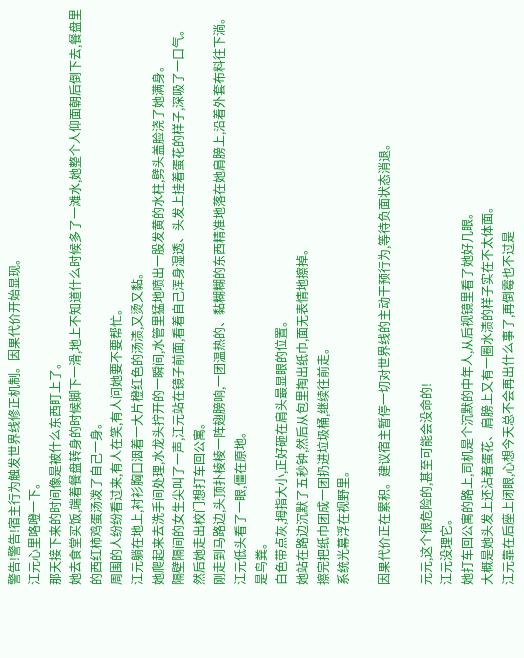警告!警告!宿主行为触发世界线修正机制。因果代价开始显现。
江元心里咯噔一下。
那天接下来的时间像是被什么东西盯上了。
她去食堂买饭,端着餐盘转身的时候脚下一滑,地上不知道什么时候多了一滩水,她整个人仰面朝后倒下去,餐盘里的西红柿鸡蛋汤泼了自己一身。
周围的人纷纷看过来,有人在笑,有人问她要不要帮忙。
江元躺在地上,衬衫胸口洇着一大片橙红色的汤渍,又烫又黏。
她爬起来去洗手间处理,水龙头拧开的一瞬间,水管里猛地喷出一股发黄的水柱,劈头盖脸浇了她满身。
隔壁隔间的女生尖叫了一声,江元站在镜子前面,看着自己浑身湿透、头发上挂着蛋花的样子,深吸了一口气。
然后她走出校门想打车回公寓。
刚走到马路边,头顶扑棱棱一阵翅膀响,一团温热的、黏糊糊的东西精准地落在她肩膀上,沿着外套布料往下淌。
江元低头看了一眼,僵在原地。
是鸟粪。
白色带点灰,拇指大小,正好砸在肩头最显眼的位置。
她站在路边沉默了五秒钟,然后从包里掏出纸巾,面无表情地擦掉。
擦完把纸巾团成一团扔进垃圾桶,继续往前走。
系统光幕浮在视野里。

因果代价正在累积。建议宿主暂停一切对世界线的主动干预行为,等待负面状态消退。

元元,这个很危险的,甚至可能会没命的!
江元没理它。
她打车回公寓的路上,司机是个沉默的中年人,从后视镜里看了她好几眼。
大概是她头发上还沾着蛋花、肩膀上又有一圈水渍的样子实在不太体面。
江元靠在后座上闭眼,心想今天总不会再出什么事了,再倒霉也不过是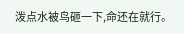泼点水被鸟砸一下,命还在就行。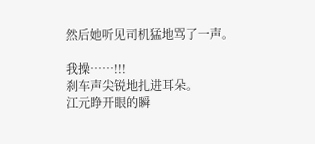然后她听见司机猛地骂了一声。

我操……!!!
刹车声尖锐地扎进耳朵。
江元睁开眼的瞬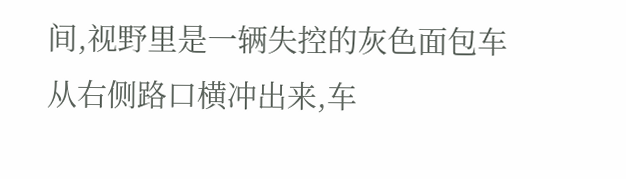间,视野里是一辆失控的灰色面包车从右侧路口横冲出来,车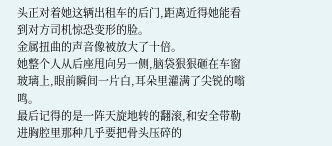头正对着她这辆出租车的后门,距离近得她能看到对方司机惊恐变形的脸。
金属扭曲的声音像被放大了十倍。
她整个人从后座甩向另一侧,脑袋狠狠砸在车窗玻璃上,眼前瞬间一片白,耳朵里灌满了尖锐的嗡鸣。
最后记得的是一阵天旋地转的翻滚,和安全带勒进胸腔里那种几乎要把骨头压碎的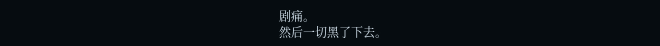剧痛。
然后一切黑了下去。